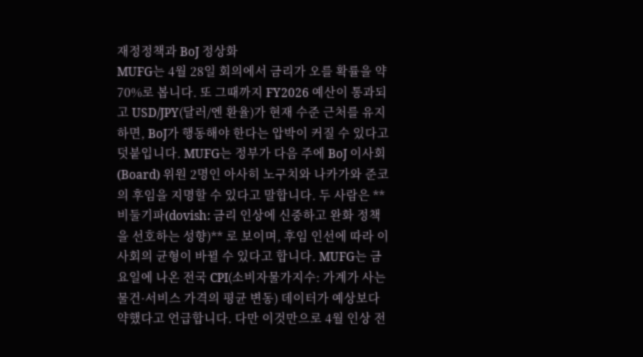재정정책과 BoJ 정상화
MUFG는 4월 28일 회의에서 금리가 오를 확률을 약 70%로 봅니다. 또 그때까지 FY2026 예산이 통과되고 USD/JPY(달러/엔 환율)가 현재 수준 근처를 유지하면, BoJ가 행동해야 한다는 압박이 커질 수 있다고 덧붙입니다. MUFG는 정부가 다음 주에 BoJ 이사회(Board) 위원 2명인 아사히 노구치와 나카가와 준코의 후임을 지명할 수 있다고 말합니다. 두 사람은 **비둘기파(dovish: 금리 인상에 신중하고 완화 정책을 선호하는 성향)** 로 보이며, 후임 인선에 따라 이사회의 균형이 바뀔 수 있다고 합니다. MUFG는 금요일에 나온 전국 CPI(소비자물가지수: 가계가 사는 물건·서비스 가격의 평균 변동) 데이터가 예상보다 약했다고 언급합니다. 다만 이것만으로 4월 인상 전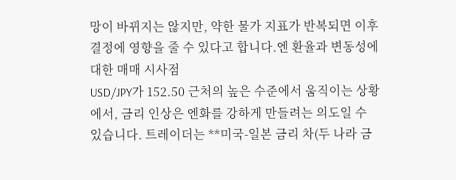망이 바뀌지는 않지만, 약한 물가 지표가 반복되면 이후 결정에 영향을 줄 수 있다고 합니다.엔 환율과 변동성에 대한 매매 시사점
USD/JPY가 152.50 근처의 높은 수준에서 움직이는 상황에서, 금리 인상은 엔화를 강하게 만들려는 의도일 수 있습니다. 트레이더는 **미국-일본 금리 차(두 나라 금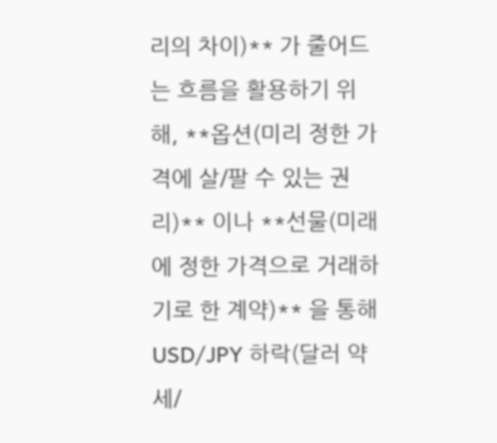리의 차이)** 가 줄어드는 흐름을 활용하기 위해, **옵션(미리 정한 가격에 살/팔 수 있는 권리)** 이나 **선물(미래에 정한 가격으로 거래하기로 한 계약)** 을 통해 USD/JPY 하락(달러 약세/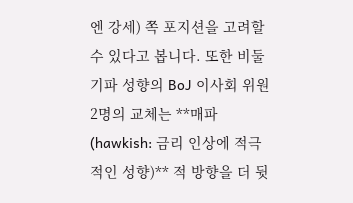엔 강세) 쪽 포지션을 고려할 수 있다고 봅니다. 또한 비둘기파 성향의 BoJ 이사회 위원 2명의 교체는 **매파(hawkish: 금리 인상에 적극적인 성향)** 적 방향을 더 뒷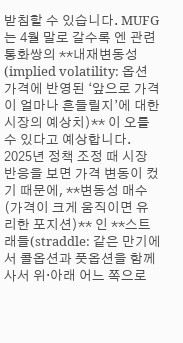받침할 수 있습니다. MUFG는 4월 말로 갈수록 엔 관련 통화쌍의 **내재변동성(implied volatility: 옵션 가격에 반영된 ‘앞으로 가격이 얼마나 흔들릴지’에 대한 시장의 예상치)** 이 오를 수 있다고 예상합니다. 2025년 정책 조정 때 시장 반응을 보면 가격 변동이 컸기 때문에, **변동성 매수(가격이 크게 움직이면 유리한 포지션)** 인 **스트래들(straddle: 같은 만기에서 콜옵션과 풋옵션을 함께 사서 위·아래 어느 쪽으로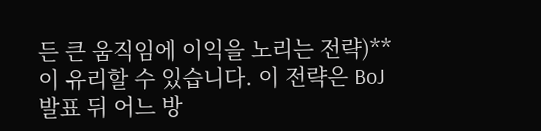든 큰 움직임에 이익을 노리는 전략)** 이 유리할 수 있습니다. 이 전략은 BoJ 발표 뒤 어느 방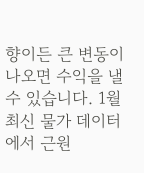향이든 큰 변동이 나오면 수익을 낼 수 있습니다. 1월 최신 물가 데이터에서 근원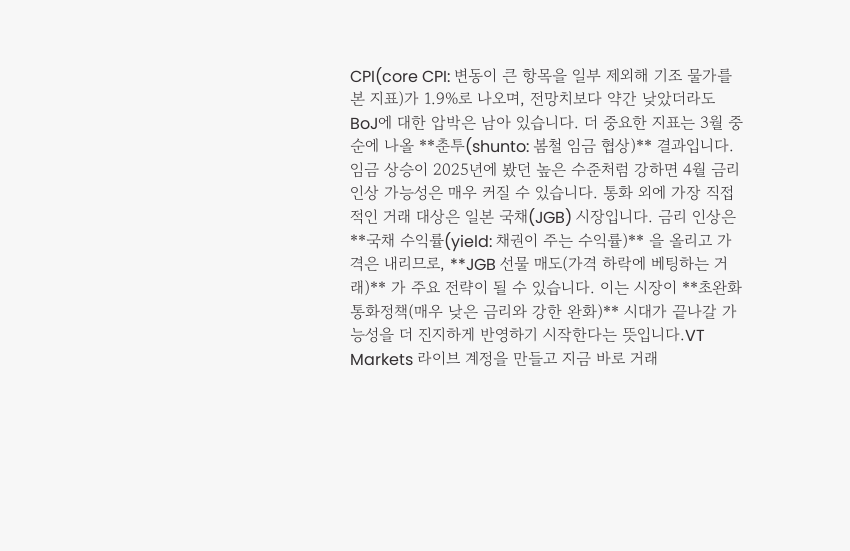CPI(core CPI: 변동이 큰 항목을 일부 제외해 기조 물가를 본 지표)가 1.9%로 나오며, 전망치보다 약간 낮았더라도 BoJ에 대한 압박은 남아 있습니다. 더 중요한 지표는 3월 중순에 나올 **춘투(shunto: 봄철 임금 협상)** 결과입니다. 임금 상승이 2025년에 봤던 높은 수준처럼 강하면 4월 금리 인상 가능성은 매우 커질 수 있습니다. 통화 외에 가장 직접적인 거래 대상은 일본 국채(JGB) 시장입니다. 금리 인상은 **국채 수익률(yield: 채권이 주는 수익률)** 을 올리고 가격은 내리므로, **JGB 선물 매도(가격 하락에 베팅하는 거래)** 가 주요 전략이 될 수 있습니다. 이는 시장이 **초완화 통화정책(매우 낮은 금리와 강한 완화)** 시대가 끝나갈 가능성을 더 진지하게 반영하기 시작한다는 뜻입니다.VT Markets 라이브 계정을 만들고 지금 바로 거래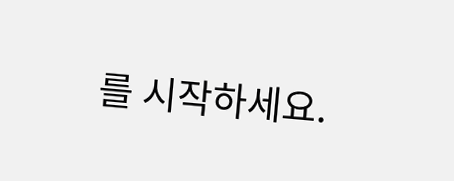를 시작하세요.